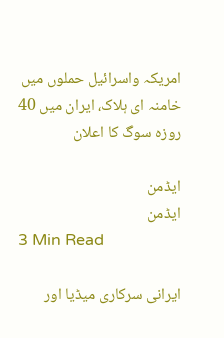امریکہ واسرائیل حملوں میں خامنہ ای ہلاک، ایران میں 40 روزہ سوگ کا اعلان

ایڈمن
ایڈمن
3 Min Read

ایرانی سرکاری میڈیا اور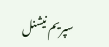سپریم نیشنل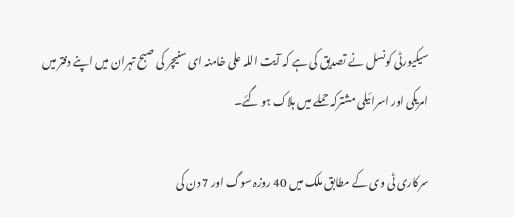سیکیورٹی کونسل نے تصدیق کی ہے کہ آیت اللہ علی خامنہ ای سنیچر کی صبح تہران میں اپنے دفتر میں امریکی اور اسرائیلی مشترکہ حملے میں ہلاک ہو گئے۔

سرکاری ٹی وی کے مطابق ملک میں 40 روزہ سوگ اور 7 دن کی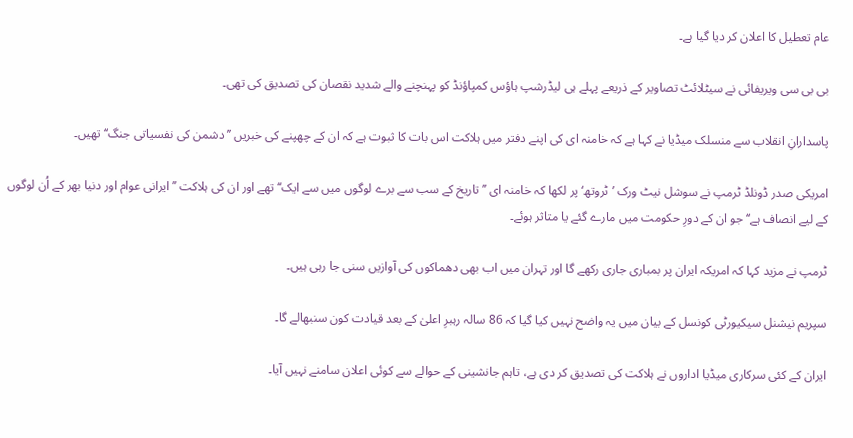عام تعطیل کا اعلان کر دیا گیا ہے۔

بی بی سی ویریفائی نے سیٹلائٹ تصاویر کے ذریعے پہلے ہی لیڈرشپ ہاؤس کمپاؤنڈ کو پہنچنے والے شدید نقصان کی تصدیق کی تھی۔

پاسدارانِ انقلاب سے منسلک میڈیا نے کہا ہے کہ خامنہ ای کی اپنے دفتر میں ہلاکت اس بات کا ثبوت ہے کہ ان کے چھپنے کی خبریں ’’دشمن کی نفسیاتی جنگ‘‘ تھیں۔

امریکی صدر ڈونلڈ ٹرمپ نے سوشل نیٹ ورک ’ٹروتھ‘ پر لکھا کہ خامنہ ای ’’تاریخ کے سب سے برے لوگوں میں سے ایک‘‘ تھے اور ان کی ہلاکت ’’ایرانی عوام اور دنیا بھر کے اُن لوگوں کے لیے انصاف ہے‘‘ جو ان کے دورِ حکومت میں مارے گئے یا متاثر ہوئے۔

ٹرمپ نے مزید کہا کہ امریکہ ایران پر بمباری جاری رکھے گا اور تہران میں اب بھی دھماکوں کی آوازیں سنی جا رہی ہیں۔

سپریم نیشنل سیکیورٹی کونسل کے بیان میں یہ واضح نہیں کیا گیا کہ 86 سالہ رہبرِ اعلیٰ کے بعد قیادت کون سنبھالے گا۔

ایران کے کئی سرکاری میڈیا اداروں نے ہلاکت کی تصدیق کر دی ہے، تاہم جانشینی کے حوالے سے کوئی اعلان سامنے نہیں آیا۔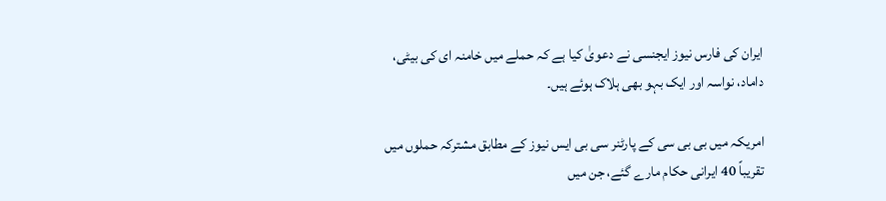ایران کی فارس نیوز ایجنسی نے دعویٰ کیا ہے کہ حملے میں خامنہ ای کی بیٹی، داماد، نواسہ اور ایک بہو بھی ہلاک ہوئے ہیں۔

امریکہ میں بی بی سی کے پارٹنر سی بی ایس نیوز کے مطابق مشترکہ حملوں میں تقریباً 40 ایرانی حکام مارے گئے، جن میں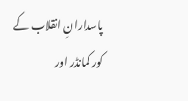پاسدارانِ انقلاب کے کور کمانڈر اور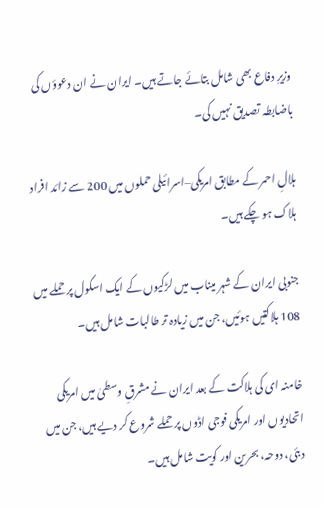وزیرِ دفاع بھی شامل بتائے جاتے ہیں۔ ایران نے ان دعوؤں کی باضابطہ تصدیق نہیں کی۔

ہلالِ احمر کے مطابق امریکی–اسرائیلی حملوں میں 200 سے زائد افراد ہلاک ہو چکے ہیں۔

جنوبی ایران کے شہر میناب میں لڑکیوں کے ایک اسکول پر حملے میں 108 ہلاکتیں ہوئیں، جن میں زیادہ تر طالبات شامل ہیں۔

خامنہ ای کی ہلاکت کے بعد ایران نے مشرقِ وسطیٰ میں امریکی اتحادیوں اور امریکی فوجی اڈوں پر حملے شروع کر دیے ہیں، جن میں دبئی، دوحہ، بحرین اور کویت شامل ہیں۔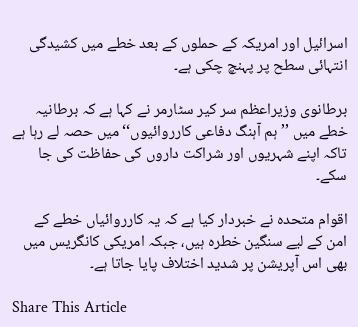اسرائیل اور امریکہ کے حملوں کے بعد خطے میں کشیدگی انتہائی سطح پر پہنچ چکی ہے۔

برطانوی وزیراعظم سر کیر سٹارمر نے کہا ہے کہ برطانیہ خطے میں ’’ہم آہنگ دفاعی کارروائیوں‘‘ میں حصہ لے رہا ہے تاکہ اپنے شہریوں اور شراکت داروں کی حفاظت کی جا سکے۔

اقوام متحدہ نے خبردار کیا ہے کہ یہ کارروائیاں خطے کے امن کے لیے سنگین خطرہ ہیں، جبکہ امریکی کانگریس میں بھی اس آپریشن پر شدید اختلاف پایا جاتا ہے۔

Share This Article